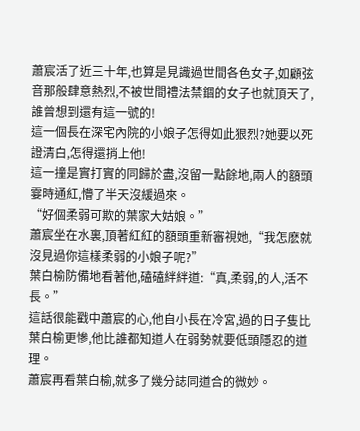蕭宸活了近三十年,也算是見識過世間各色女子,如顧弦音那般肆意熱烈,不被世間禮法禁錮的女子也就頂天了,誰曾想到還有這一號的!
這一個長在深宅內院的小娘子怎得如此狠烈?她要以死證清白,怎得還捎上他!
這一撞是實打實的同歸於盡,沒留一點餘地,兩人的額頭霎時通紅,懵了半天沒緩過來。
“好個柔弱可欺的葉家大姑娘。”
蕭宸坐在水裏,頂著紅紅的額頭重新審視她,“我怎麽就沒見過你這樣柔弱的小娘子呢?”
葉白榆防備地看著他,磕磕絆絆道:“真,柔弱,的人,活不長。”
這話很能戳中蕭宸的心,他自小長在冷宮,過的日子隻比葉白榆更慘,他比誰都知道人在弱勢就要低頭隱忍的道理。
蕭宸再看葉白榆,就多了幾分誌同道合的微妙。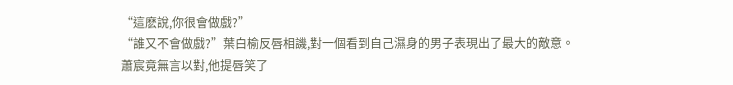“這麽說,你很會做戲?”
“誰又不會做戲?”葉白榆反唇相譏,對一個看到自己濕身的男子表現出了最大的敵意。
蕭宸竟無言以對,他提唇笑了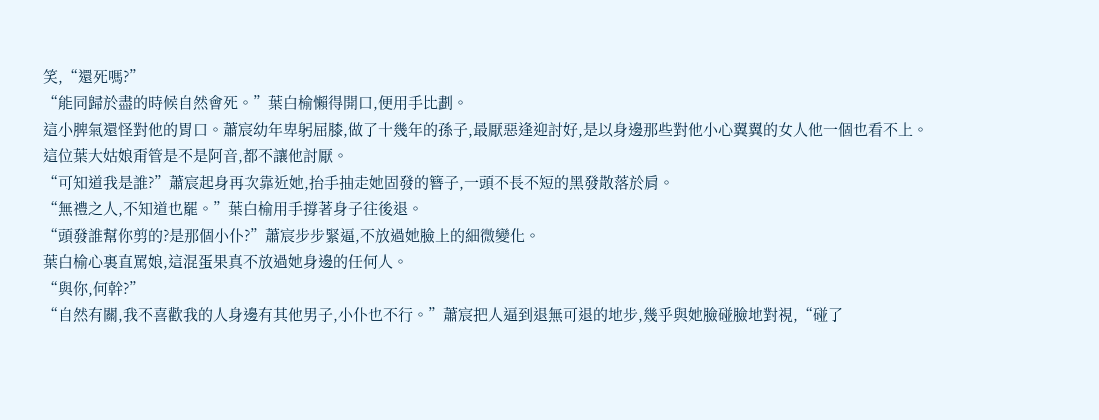笑,“還死嗎?”
“能同歸於盡的時候自然會死。”葉白榆懶得開口,便用手比劃。
這小脾氣還怪對他的胃口。蕭宸幼年卑躬屈膝,做了十幾年的孫子,最厭惡逢迎討好,是以身邊那些對他小心翼翼的女人他一個也看不上。
這位葉大姑娘甭管是不是阿音,都不讓他討厭。
“可知道我是誰?”蕭宸起身再次靠近她,抬手抽走她固發的簪子,一頭不長不短的黑發散落於肩。
“無禮之人,不知道也罷。”葉白榆用手撐著身子往後退。
“頭發誰幫你剪的?是那個小仆?”蕭宸步步緊逼,不放過她臉上的細微變化。
葉白榆心裏直罵娘,這混蛋果真不放過她身邊的任何人。
“與你,何幹?”
“自然有關,我不喜歡我的人身邊有其他男子,小仆也不行。”蕭宸把人逼到退無可退的地步,幾乎與她臉碰臉地對視,“碰了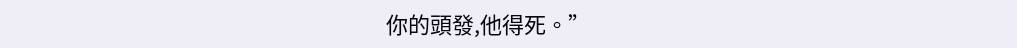你的頭發,他得死。”